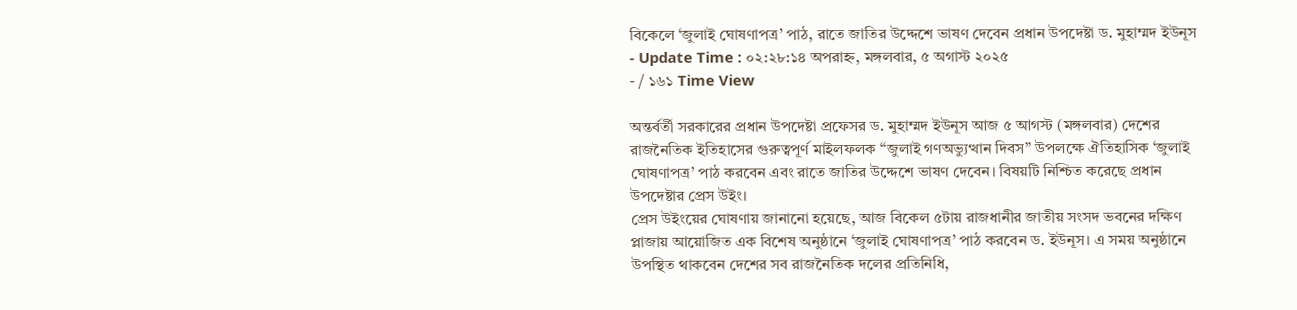বিকেলে ‘জুলাই ঘোষণাপত্র’ পাঠ, রাতে জাতির উদ্দেশে ভাষণ দেবেন প্রধান উপদেষ্টা ড. মুহাম্মদ ইউনূস
- Update Time : ০২:২৮:১৪ অপরাহ্ন, মঙ্গলবার, ৫ অগাস্ট ২০২৫
- / ১৬১ Time View

অন্তর্বর্তী সরকারের প্রধান উপদেষ্টা প্রফেসর ড. মুহাম্মদ ইউনূস আজ ৫ আগস্ট (মঙ্গলবার) দেশের রাজনৈতিক ইতিহাসের গুরুত্বপূর্ণ মাইলফলক “জুলাই গণঅভ্যুত্থান দিবস” উপলক্ষে ঐতিহাসিক ‘জুলাই ঘোষণাপত্র’ পাঠ করবেন এবং রাতে জাতির উদ্দেশে ভাষণ দেবেন। বিষয়টি নিশ্চিত করেছে প্রধান উপদেষ্টার প্রেস উইং।
প্রেস উইংয়ের ঘোষণায় জানানো হয়েছে, আজ বিকেল ৫টায় রাজধানীর জাতীয় সংসদ ভবনের দক্ষিণ প্লাজায় আয়োজিত এক বিশেষ অনুষ্ঠানে ‘জুলাই ঘোষণাপত্র’ পাঠ করবেন ড. ইউনূস। এ সময় অনুষ্ঠানে উপস্থিত থাকবেন দেশের সব রাজনৈতিক দলের প্রতিনিধি,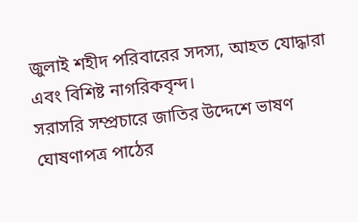জুলাই শহীদ পরিবারের সদস্য, আহত যোদ্ধারা এবং বিশিষ্ট নাগরিকবৃন্দ।
সরাসরি সম্প্রচারে জাতির উদ্দেশে ভাষণ
ঘোষণাপত্র পাঠের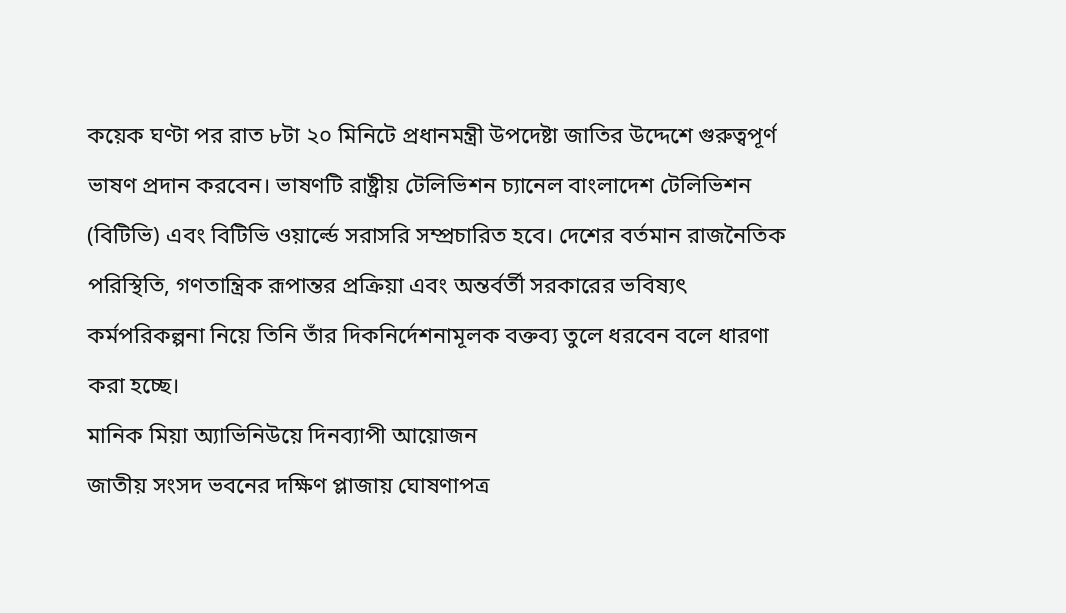কয়েক ঘণ্টা পর রাত ৮টা ২০ মিনিটে প্রধানমন্ত্রী উপদেষ্টা জাতির উদ্দেশে গুরুত্বপূর্ণ ভাষণ প্রদান করবেন। ভাষণটি রাষ্ট্রীয় টেলিভিশন চ্যানেল বাংলাদেশ টেলিভিশন (বিটিভি) এবং বিটিভি ওয়ার্ল্ডে সরাসরি সম্প্রচারিত হবে। দেশের বর্তমান রাজনৈতিক পরিস্থিতি, গণতান্ত্রিক রূপান্তর প্রক্রিয়া এবং অন্তর্বর্তী সরকারের ভবিষ্যৎ কর্মপরিকল্পনা নিয়ে তিনি তাঁর দিকনির্দেশনামূলক বক্তব্য তুলে ধরবেন বলে ধারণা করা হচ্ছে।
মানিক মিয়া অ্যাভিনিউয়ে দিনব্যাপী আয়োজন
জাতীয় সংসদ ভবনের দক্ষিণ প্লাজায় ঘোষণাপত্র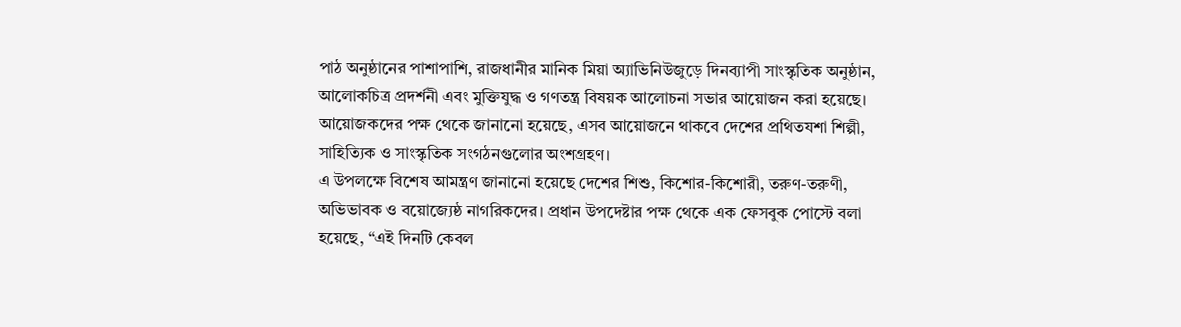পাঠ অনুষ্ঠানের পাশাপাশি, রাজধানীর মানিক মিয়া অ্যাভিনিউজুড়ে দিনব্যাপী সাংস্কৃতিক অনুষ্ঠান, আলোকচিত্র প্রদর্শনী এবং মুক্তিযুদ্ধ ও গণতন্ত্র বিষয়ক আলোচনা সভার আয়োজন করা হয়েছে। আয়োজকদের পক্ষ থেকে জানানো হয়েছে, এসব আয়োজনে থাকবে দেশের প্রথিতযশা শিল্পী, সাহিত্যিক ও সাংস্কৃতিক সংগঠনগুলোর অংশগ্রহণ।
এ উপলক্ষে বিশেষ আমন্ত্রণ জানানো হয়েছে দেশের শিশু, কিশোর-কিশোরী, তরুণ-তরুণী, অভিভাবক ও বয়োজ্যেষ্ঠ নাগরিকদের। প্রধান উপদেষ্টার পক্ষ থেকে এক ফেসবুক পোস্টে বলা হয়েছে, “এই দিনটি কেবল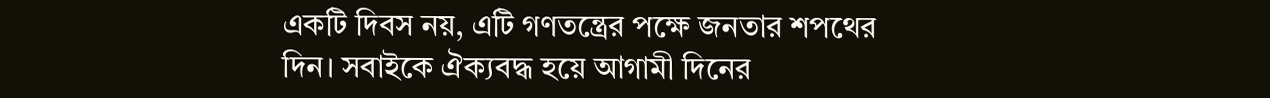একটি দিবস নয়, এটি গণতন্ত্রের পক্ষে জনতার শপথের দিন। সবাইকে ঐক্যবদ্ধ হয়ে আগামী দিনের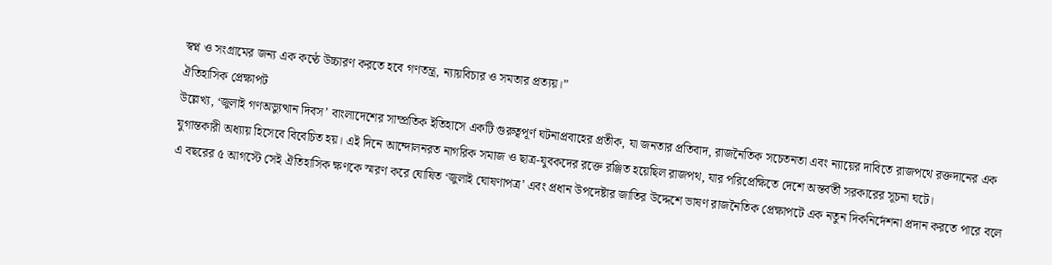স্বপ্ন ও সংগ্রামের জন্য এক কণ্ঠে উচ্চারণ করতে হবে গণতন্ত্র, ন্যায়বিচার ও সমতার প্রত্যয়।”
ঐতিহাসিক প্রেক্ষাপট
উল্লেখ্য, ‘জুলাই গণঅভ্যুত্থান দিবস’ বাংলাদেশের সাম্প্রতিক ইতিহাসে একটি গুরুত্বপূর্ণ ঘটনাপ্রবাহের প্রতীক, যা জনতার প্রতিবাদ, রাজনৈতিক সচেতনতা এবং ন্যায়ের দাবিতে রাজপথে রক্তদানের এক যুগান্তকারী অধ্যায় হিসেবে বিবেচিত হয়। এই দিনে আন্দোলনরত নাগরিক সমাজ ও ছাত্র-যুবকদের রক্তে রঞ্জিত হয়েছিল রাজপথ, যার পরিপ্রেক্ষিতে দেশে অন্তর্বর্তী সরকারের সূচনা ঘটে।
এ বছরের ৫ আগস্টে সেই ঐতিহাসিক ক্ষণকে স্মরণ করে ঘোষিত ‘জুলাই ঘোষণাপত্র’ এবং প্রধান উপদেষ্টার জাতির উদ্দেশে ভাষণ রাজনৈতিক প্রেক্ষাপটে এক নতুন দিকনির্দেশনা প্রদান করতে পারে বলে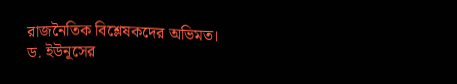রাজনৈতিক বিশ্লেষকদের অভিমত।
ড. ইউনূসের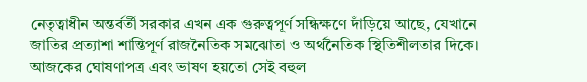নেতৃত্বাধীন অন্তর্বর্তী সরকার এখন এক গুরুত্বপূর্ণ সন্ধিক্ষণে দাঁড়িয়ে আছে, যেখানে জাতির প্রত্যাশা শান্তিপূর্ণ রাজনৈতিক সমঝোতা ও অর্থনৈতিক স্থিতিশীলতার দিকে। আজকের ঘোষণাপত্র এবং ভাষণ হয়তো সেই বহুল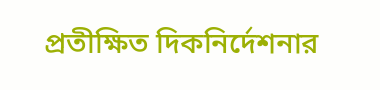প্রতীক্ষিত দিকনির্দেশনার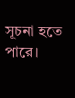সূচনা হতে পারে।